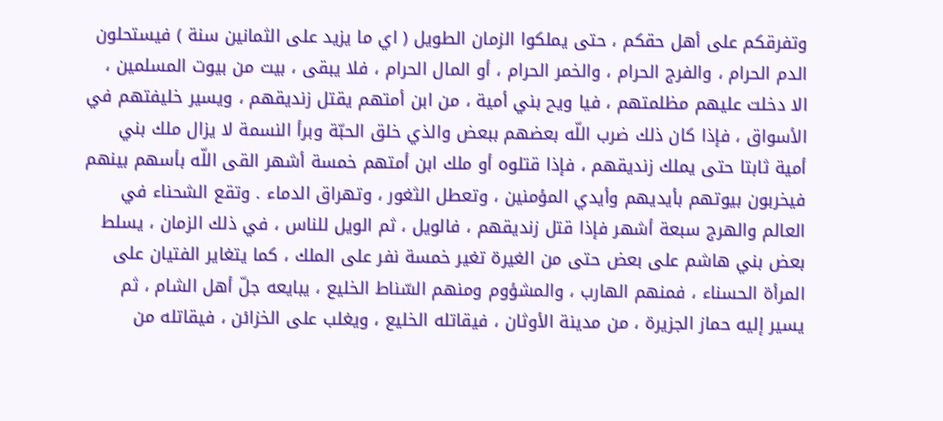وتفرقكم على أهل حقكم ، حتى يملكوا الزمان الطويل ( اي ما يزيد على الثمانين سنة ) فيستحلون الدم الحرام ، والفرج الحرام ، والخمر الحرام ، أو المال الحرام ، فلا يبقى ، بيت من بيوت المسلمين ، الا دخلت عليهم مظلمتهم ، فيا ويح بني أمية ، من ابن أمتهم يقتل زنديقهم ، ويسير خليفتهم في الأسواق ، فإذا كان ذلك ضرب اللّه بعضهم ببعض والذي خلق الحبّة وبرأ النسمة لا يزال ملك بني أمية ثابتا حتى يملك زنديقهم ، فإذا قتلوه أو ملك ابن أمتهم خمسة أشهر القى اللّه بأسهم بينهم فيخربون بيوتهم بأيديهم وأيدي المؤمنين ، وتعطل الثغور ، وتهراق الدماء . وتقع الشحناء في العالم والهرج سبعة أشهر فإذا قتل زنديقهم ، فالويل ، ثم الويل للناس ، في ذلك الزمان ، يسلط بعض بني هاشم على بعض حتى من الغيرة تغير خمسة نفر على الملك ، كما يتغاير الفتيان على المرأة الحسناء ، فمنهم الهارب ، والمشؤوم ومنهم السّناط الخليع ، يبايعه جلّ أهل الشام ، ثم يسير إليه حماز الجزيرة ، من مدينة الأوثان ، فيقاتله الخليع ، ويغلب على الخزائن ، فيقاتله من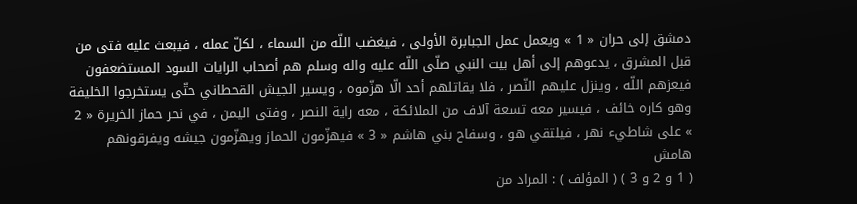دمشق إلى حران « 1 » ويعمل عمل الجبابرة الأولى ، فيغضب اللّه من السماء ، لكلّ عمله ، فيبعث عليه فتى من قبل المشرق ، يدعوهم إلى أهل بيت النبي صلّى اللّه عليه واله وسلم هم أصحاب الرايات السود المستضعفون فيعزهم اللّه ، وينزل عليهم النّصر ، فلا يقاتلهم أحد الّا هزّموه ، ويسير الجيش القحطاني حتّى يستخرجوا الخليفة وهو كاره خائف ، فيسير معه تسعة آلاف من الملائكة ، معه راية النصر ، وفتى اليمن ، في نحر حماز الخريرة « 2 » على شاطيء نهر ، فيلتقي هو ، وسفاح بني هاشم « 3 » فيهزّمون الحماز ويهزّمون جيشه ويفرقونهم
هامش
( 1 و 2 و 3 ) ( المؤلف ) : المراد من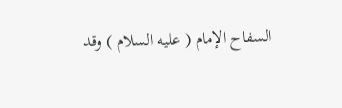السفاح الإمام ( عليه السلام ) وقد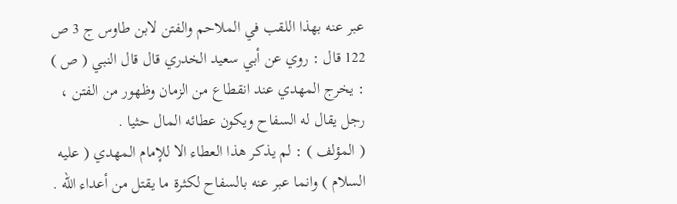عبر عنه بهذا اللقب في الملاحم والفتن لابن طاوس ج 3 ص 122 قال : روي عن أبي سعيد الخدري قال قال النبي ( ص ) : يخرج المهدي عند انقطاع من الزمان وظهور من الفتن ، رجل يقال له السفاح ويكون عطائه المال حثيا .
( المؤلف ) : لم يذكر هذا العطاء الا للإمام المهدي ( عليه السلام ) وانما عبر عنه بالسفاح لكثرة ما يقتل من أعداء اللّه .